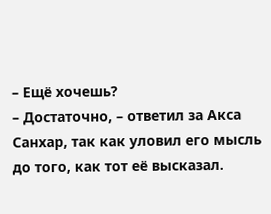– Ещё хочешь?
– Достаточно, – ответил за Акса Санхар, так как уловил его мысль до того, как тот её высказал.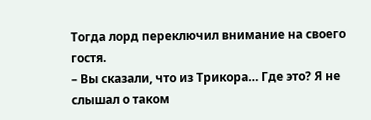Тогда лорд переключил внимание на своего гостя.
– Вы сказали, что из Трикора… Где это? Я не слышал о таком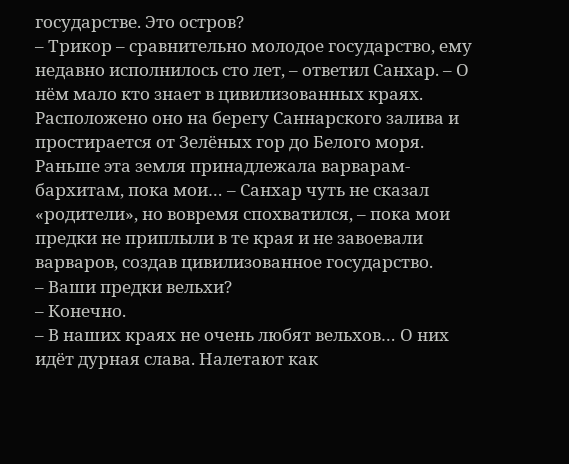государстве. Это остров?
– Трикор – сравнительно молодое государство, ему недавно исполнилось сто лет, – ответил Санхар. – О нём мало кто знает в цивилизованных краях. Расположено оно на берегу Саннарского залива и простирается от Зелёных гор до Белого моря. Раньше эта земля принадлежала варварам-бархитам, пока мои… – Санхар чуть не сказал «родители», но вовремя спохватился, – пока мои предки не приплыли в те края и не завоевали варваров, создав цивилизованное государство.
– Ваши предки вельхи?
– Конечно.
– В наших краях не очень любят вельхов… О них идёт дурная слава. Налетают как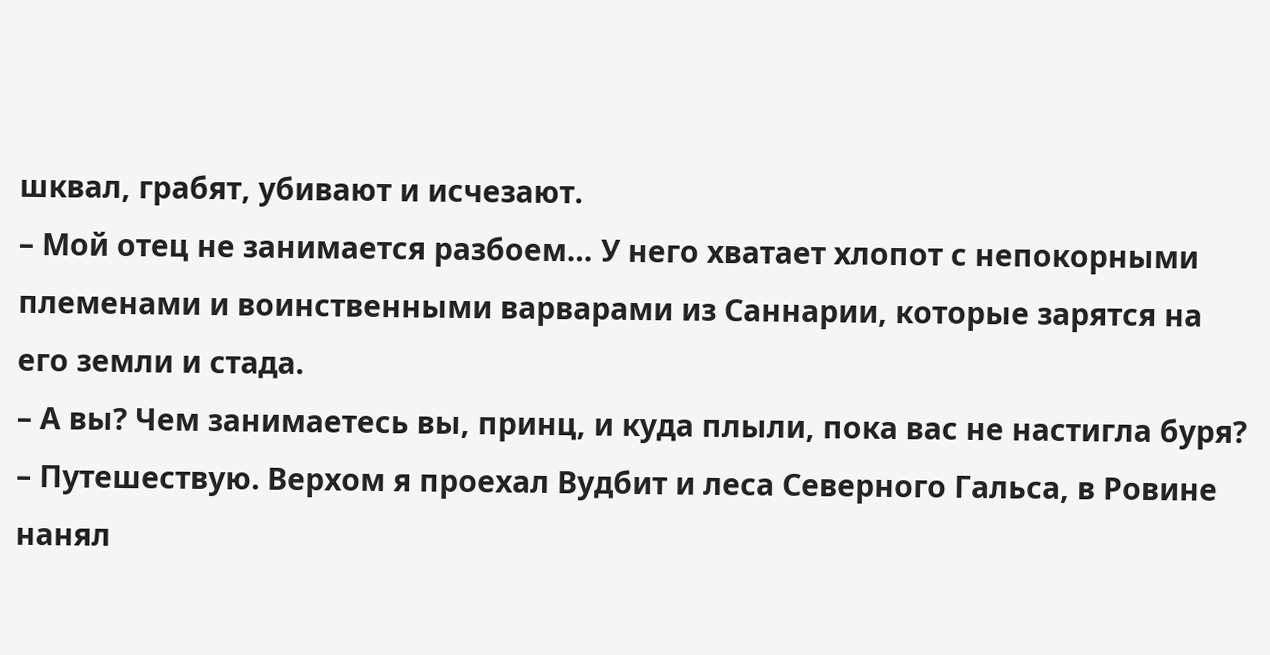шквал, грабят, убивают и исчезают.
– Мой отец не занимается разбоем… У него хватает хлопот с непокорными племенами и воинственными варварами из Саннарии, которые зарятся на его земли и стада.
– А вы? Чем занимаетесь вы, принц, и куда плыли, пока вас не настигла буря?
– Путешествую. Верхом я проехал Вудбит и леса Северного Гальса, в Ровине нанял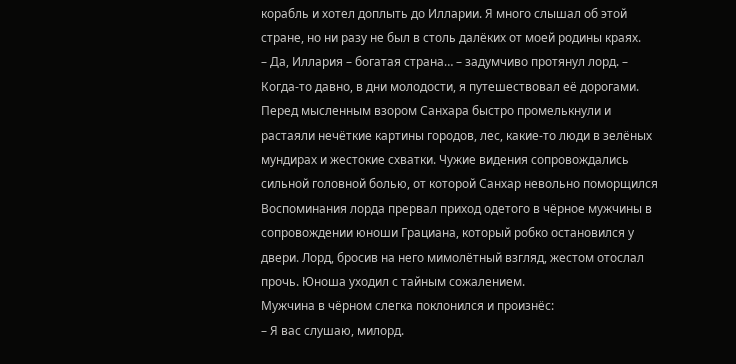корабль и хотел доплыть до Илларии. Я много слышал об этой стране, но ни разу не был в столь далёких от моей родины краях.
– Да, Иллария – богатая страна… – задумчиво протянул лорд. – Когда-то давно, в дни молодости, я путешествовал её дорогами.
Перед мысленным взором Санхара быстро промелькнули и растаяли нечёткие картины городов, лес, какие-то люди в зелёных мундирах и жестокие схватки. Чужие видения сопровождались сильной головной болью, от которой Санхар невольно поморщился
Воспоминания лорда прервал приход одетого в чёрное мужчины в сопровождении юноши Грациана, который робко остановился у двери. Лорд, бросив на него мимолётный взгляд, жестом отослал прочь. Юноша уходил с тайным сожалением.
Мужчина в чёрном слегка поклонился и произнёс:
– Я вас слушаю, милорд.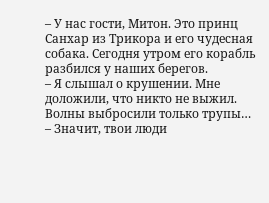– У нас гости, Митон. Это принц Санхар из Трикора и его чудесная собака. Сегодня утром его корабль разбился у наших берегов.
– Я слышал о крушении. Мне доложили, что никто не выжил. Волны выбросили только трупы…
– Значит, твои люди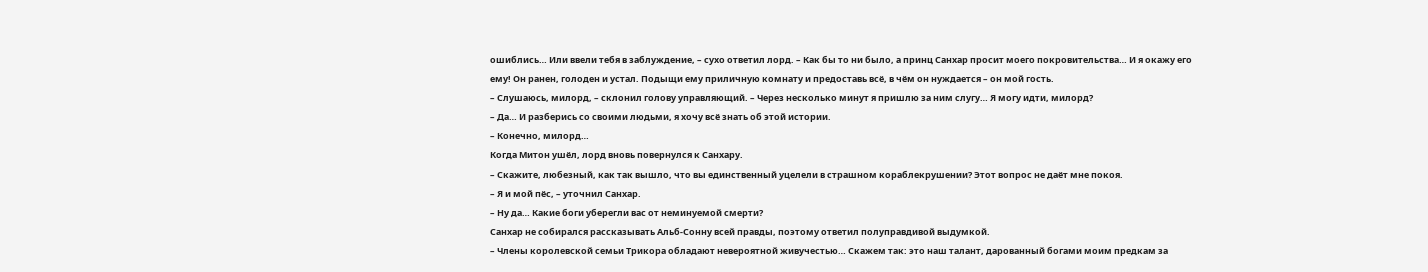ошиблись… Или ввели тебя в заблуждение, – сухо ответил лорд. – Как бы то ни было, а принц Санхар просит моего покровительства… И я окажу его ему! Он ранен, голоден и устал. Подыщи ему приличную комнату и предоставь всё, в чём он нуждается – он мой гость.
– Слушаюсь, милорд, – склонил голову управляющий. – Через несколько минут я пришлю за ним слугу… Я могу идти, милорд?
– Да… И разберись со своими людьми, я хочу всё знать об этой истории.
– Конечно, милорд…
Когда Митон ушёл, лорд вновь повернулся к Санхару.
– Скажите, любезный, как так вышло, что вы единственный уцелели в страшном кораблекрушении? Этот вопрос не даёт мне покоя.
– Я и мой пёс, – уточнил Санхар.
– Ну да… Какие боги уберегли вас от неминуемой смерти?
Санхар не собирался рассказывать Альб-Сонну всей правды, поэтому ответил полуправдивой выдумкой.
– Члены королевской семьи Трикора обладают невероятной живучестью… Скажем так: это наш талант, дарованный богами моим предкам за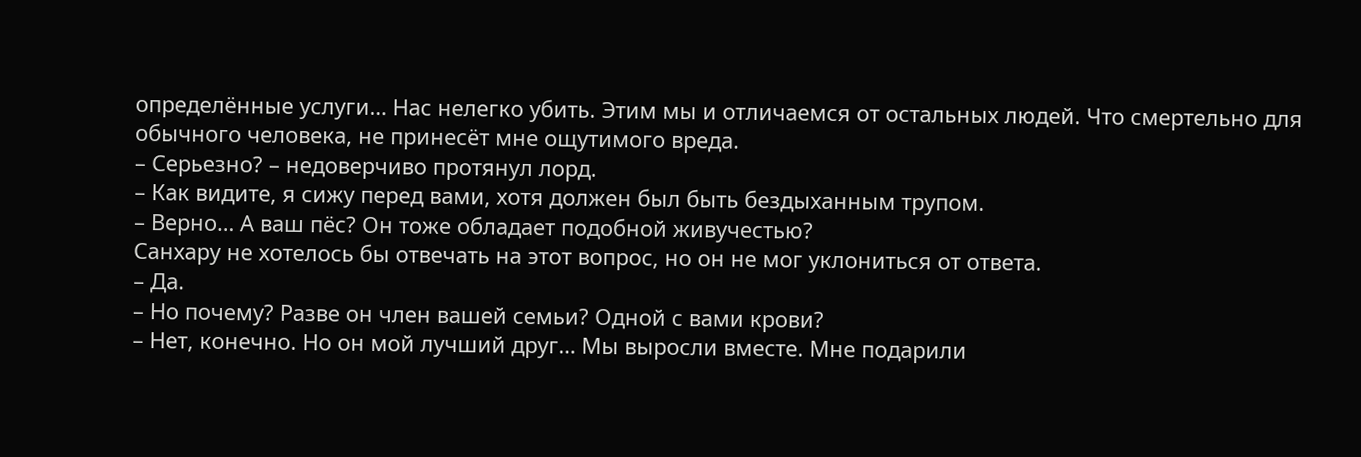определённые услуги… Нас нелегко убить. Этим мы и отличаемся от остальных людей. Что смертельно для обычного человека, не принесёт мне ощутимого вреда.
– Серьезно? – недоверчиво протянул лорд.
– Как видите, я сижу перед вами, хотя должен был быть бездыханным трупом.
– Верно… А ваш пёс? Он тоже обладает подобной живучестью?
Санхару не хотелось бы отвечать на этот вопрос, но он не мог уклониться от ответа.
– Да.
– Но почему? Разве он член вашей семьи? Одной с вами крови?
– Нет, конечно. Но он мой лучший друг… Мы выросли вместе. Мне подарили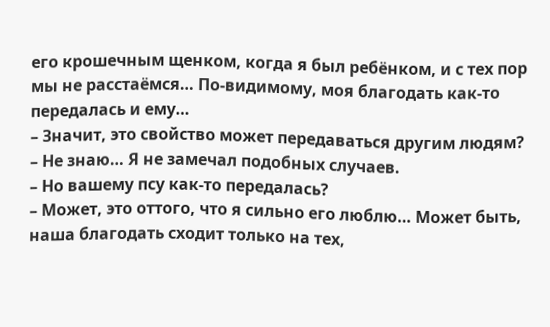его крошечным щенком, когда я был ребёнком, и с тех пор мы не расстаёмся… По-видимому, моя благодать как-то передалась и ему…
– Значит, это свойство может передаваться другим людям?
– Не знаю… Я не замечал подобных случаев.
– Но вашему псу как-то передалась?
– Может, это оттого, что я сильно его люблю… Может быть, наша благодать сходит только на тех,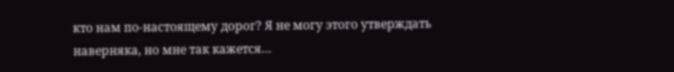кто нам по-настоящему дорог? Я не могу этого утверждать наверняка, но мне так кажется…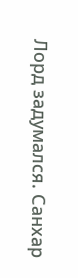Лорд задумался. Санхар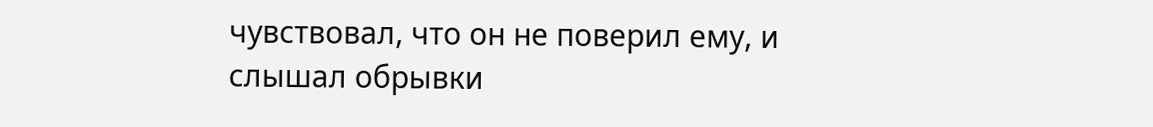чувствовал, что он не поверил ему, и слышал обрывки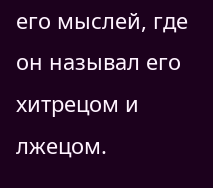его мыслей, где он называл его хитрецом и лжецом.